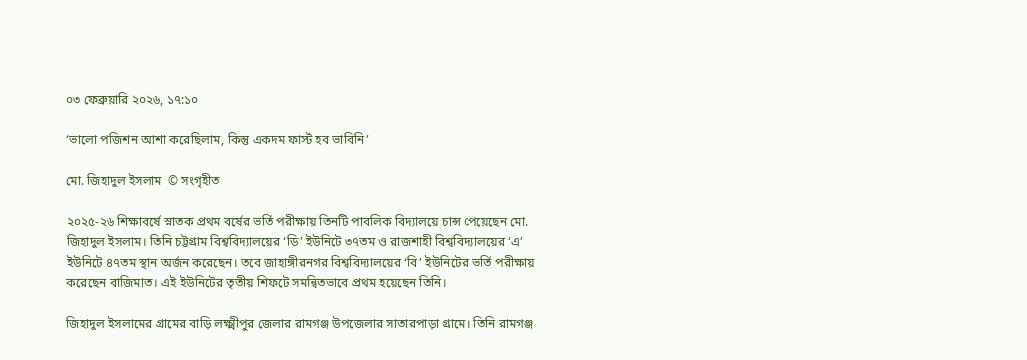০৩ ফেব্রুয়ারি ২০২৬, ১৭:১০

‘ভালো পজিশন আশা করেছিলাম, কিন্তু একদম ফার্স্ট হব ভাবিনি’

মো. জিহাদুল ইসলাম  © সংগৃহীত

২০২৫-২৬ শিক্ষাবর্ষে স্নাতক প্রথম বর্ষের ভর্তি পরীক্ষায় তিনটি পাবলিক বিদ্যালয়ে চান্স পেয়েছেন মো. জিহাদুল ইসলাম। তিনি চট্টগ্রাম বিশ্ববিদ্যালয়ের ‘ডি’ ইউনিটে ৩৭তম ও রাজশাহী বিশ্ববিদ্যালয়ের ‘এ’ ইউনিটে ৪৭তম স্থান অর্জন করেছেন। তবে জাহাঙ্গীরনগর বিশ্ববিদ্যালয়ের ‘বি’ ইউনিটের ভর্তি পরীক্ষায় করেছেন বাজিমাত। এই ইউনিটের তৃতীয় শিফটে সমন্বিতভাবে প্রথম হয়েছেন তিনি।

জিহাদুল ইসলামের গ্রামের বাড়ি লক্ষ্মীপুর জেলার রামগঞ্জ উপজেলার সাতারপাড়া গ্রামে। তিনি রামগঞ্জ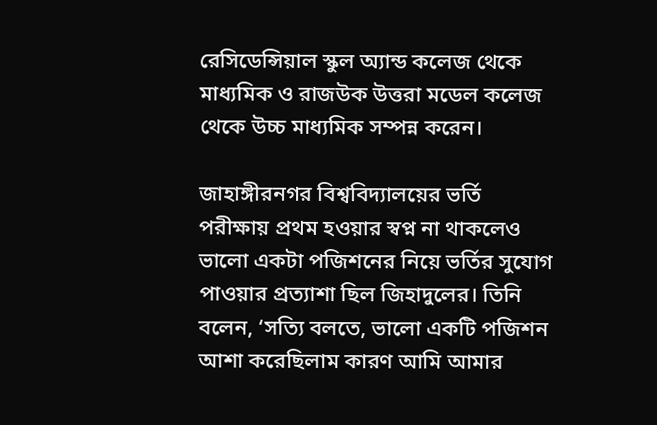রেসিডেন্সিয়াল স্কুল অ্যান্ড কলেজ থেকে মাধ্যমিক ও রাজউক উত্তরা মডেল কলেজ থেকে উচ্চ মাধ্যমিক সম্পন্ন করেন।

জাহাঙ্গীরনগর বিশ্ববিদ্যালয়ের ভর্তি পরীক্ষায় প্রথম হওয়ার স্বপ্ন না থাকলেও ভালো একটা পজিশনের নিয়ে ভর্তির সুযোগ পাওয়ার প্রত্যাশা ছিল জিহাদুলের। তিনি বলেন, ‘সত্যি বলতে, ভালো একটি পজিশন আশা করেছিলাম কারণ আমি আমার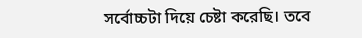সর্বোচ্চটা দিয়ে চেষ্টা করেছি। তবে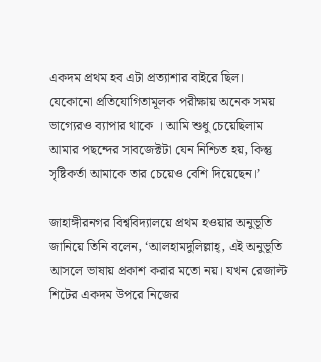একদম প্রথম হব এটা প্রত্যাশার বাইরে ছিল। যেকোনো প্রতিযোগিতামূলক পরীক্ষায় অনেক সময় ভাগ্যেরও ব্যাপার থাকে । আমি শুধু চেয়েছিলাম আমার পছন্দের সাবজেক্টটা যেন নিশ্চিত হয়, কিন্তু সৃষ্টিকর্তা আমাকে তার চেয়েও বেশি দিয়েছেন।’

জাহাঙ্গীরনগর বিশ্ববিদ্যালয়ে প্রথম হওয়ার অনুভূতি জানিয়ে তিনি বলেন, ‘আলহামদুলিল্লাহ্‌, এই অনুভূতি আসলে ভাষায় প্রকাশ করার মতো নয়। যখন রেজাল্ট শিটের একদম উপরে নিজের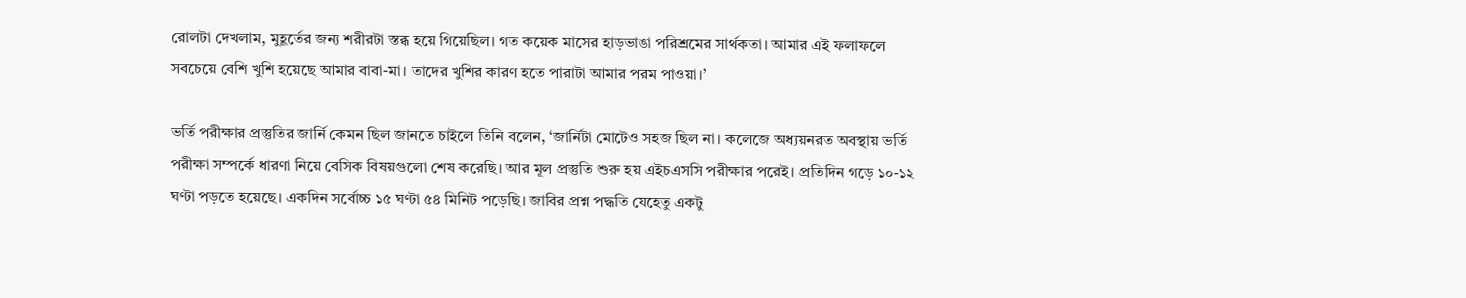রোলটা দেখলাম, মুহূর্তের জন্য শরীরটা স্তব্ধ হয়ে গিয়েছিল। গত কয়েক মাসের হাড়ভাঙা পরিশ্রমের সার্থকতা। আমার এই ফলাফলে সবচেয়ে বেশি খুশি হয়েছে আমার বাবা-মা। তাদের খুশির কারণ হতে পারাটা আমার পরম পাওয়া।’

ভর্তি পরীক্ষার প্রস্তুতির জার্নি কেমন ছিল জানতে চাইলে তিনি বলেন, ‘জার্নিটা মোটেও সহজ ছিল না। কলেজে অধ্যয়নরত অবস্থায় ভর্তি পরীক্ষা সম্পর্কে ধারণা নিয়ে বেসিক বিষয়গুলো শেষ করেছি। আর মূল প্রস্তুতি শুরু হয় এইচএসসি পরীক্ষার পরেই। প্রতিদিন গড়ে ১০-১২ ঘণ্টা পড়তে হয়েছে। একদিন সর্বোচ্চ ১৫ ঘণ্টা ৫৪ মিনিট পড়েছি। জাবির প্রশ্ন পদ্ধতি যেহেতু একটু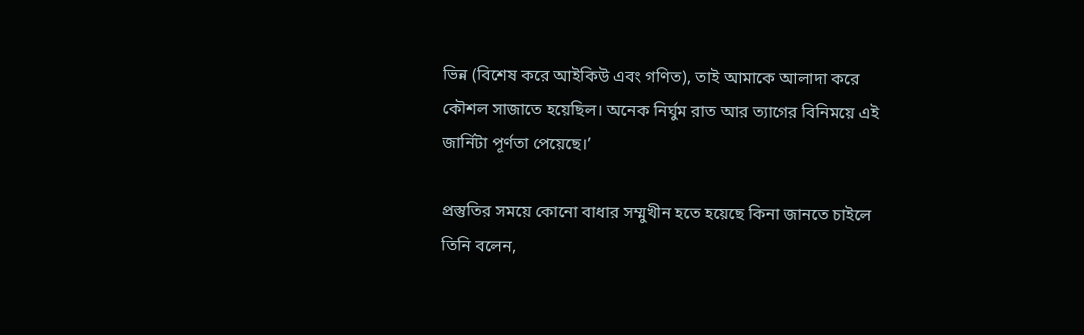ভিন্ন (বিশেষ করে আইকিউ এবং গণিত), তাই আমাকে আলাদা করে কৌশল সাজাতে হয়েছিল। অনেক নির্ঘুম রাত আর ত্যাগের বিনিময়ে এই জার্নিটা পূর্ণতা পেয়েছে।’

প্রস্তুতির সময়ে কোনো বাধার সম্মুখীন হতে হয়েছে কিনা জানতে চাইলে তিনি বলেন,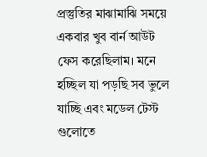প্রস্তুতির মাঝামাঝি সময়ে একবার খুব বার্ন আউট ফেস করেছিলাম। মনে হচ্ছিল যা পড়ছি সব ভুলে যাচ্ছি এবং মডেল টেস্ট গুলোতে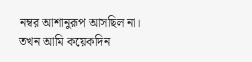নম্বর আশানুরূপ আসছিল না। তখন আমি কয়েকদিন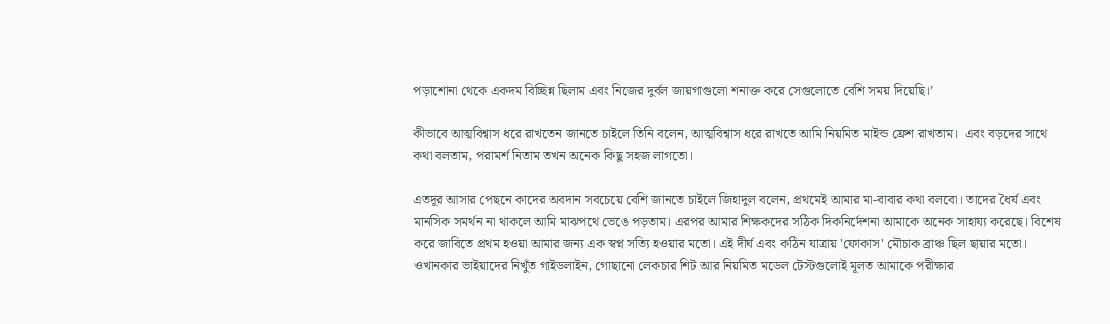পড়াশোনা থেকে একদম বিচ্ছিন্ন ছিলাম এবং নিজের দুর্বল জায়গাগুলো শনাক্ত করে সেগুলোতে বেশি সময় দিয়েছি।’

কীভাবে আত্মবিশ্বাস ধরে রাখতেন জানতে চাইলে তিনি বলেন, আত্মবিশ্বাস ধরে রাখতে আমি নিয়মিত মাইন্ড ফ্রেশ রাখতাম।  এবং বড়দের সাথে কথা বলতাম, পরামর্শ নিতাম তখন অনেক কিছু সহজ লাগতো।

এতদূর আসার পেছনে কাদের অবদান সবচেয়ে বেশি জানতে চাইলে জিহাদুল বলেন, প্রথমেই আমার মা-বাবার কথা বলবো। তাদের ধৈর্য এবং মানসিক সমর্থন না থাকলে আমি মাঝপথে ভেঙে পড়তাম। এরপর আমার শিক্ষকদের সঠিক দিকনির্দেশনা আমাকে অনেক সাহায্য করেছে। বিশেষ করে জাবিতে প্রথম হওয়া আমার জন্য এক স্বপ্ন সত্যি হওয়ার মতো। এই দীর্ঘ এবং কঠিন যাত্রায় 'ফোকাস' মৌচাক ব্রাঞ্চ ছিল ছায়ার মতো। ওখানকার ভাইয়াদের নিখুঁত গাইডলাইন, গোছানো লেকচার শিট আর নিয়মিত মডেল টেস্টগুলোই মূলত আমাকে পরীক্ষার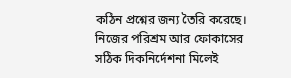কঠিন প্রশ্নের জন্য তৈরি করেছে। নিজের পরিশ্রম আর ফোকাসের সঠিক দিকনির্দেশনা মিলেই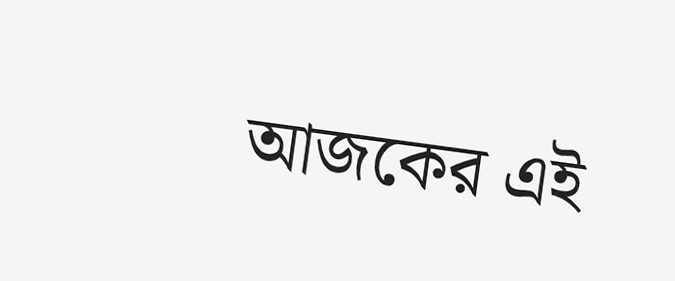আজকের এই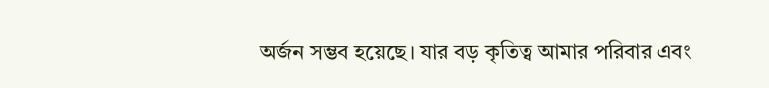অর্জন সম্ভব হয়েছে। যার বড় কৃতিত্ব আমার পরিবার এবং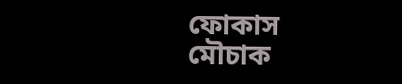ফোকাস মৌচাক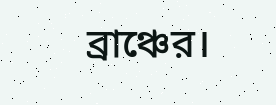ব্রাঞ্চের।